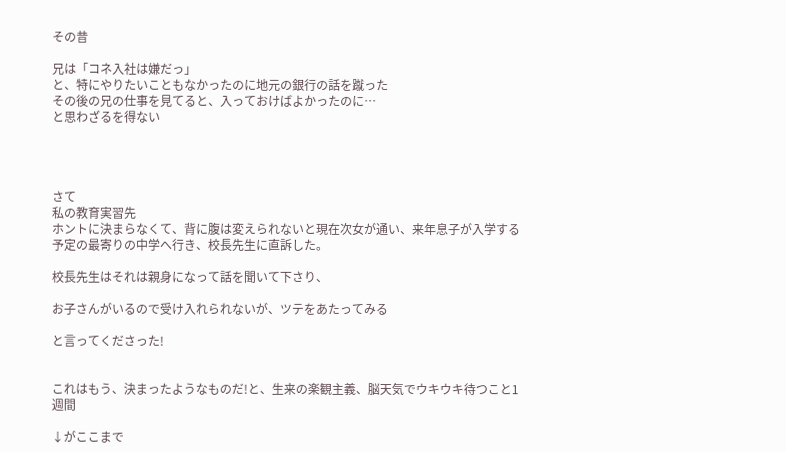その昔

兄は「コネ入社は嫌だっ」
と、特にやりたいこともなかったのに地元の銀行の話を蹴った
その後の兄の仕事を見てると、入っておけばよかったのに…
と思わざるを得ない




さて
私の教育実習先
ホントに決まらなくて、背に腹は変えられないと現在次女が通い、来年息子が入学する予定の最寄りの中学へ行き、校長先生に直訴した。

校長先生はそれは親身になって話を聞いて下さり、

お子さんがいるので受け入れられないが、ツテをあたってみる

と言ってくださった!


これはもう、決まったようなものだ!と、生来の楽観主義、脳天気でウキウキ待つこと1週間

↓がここまで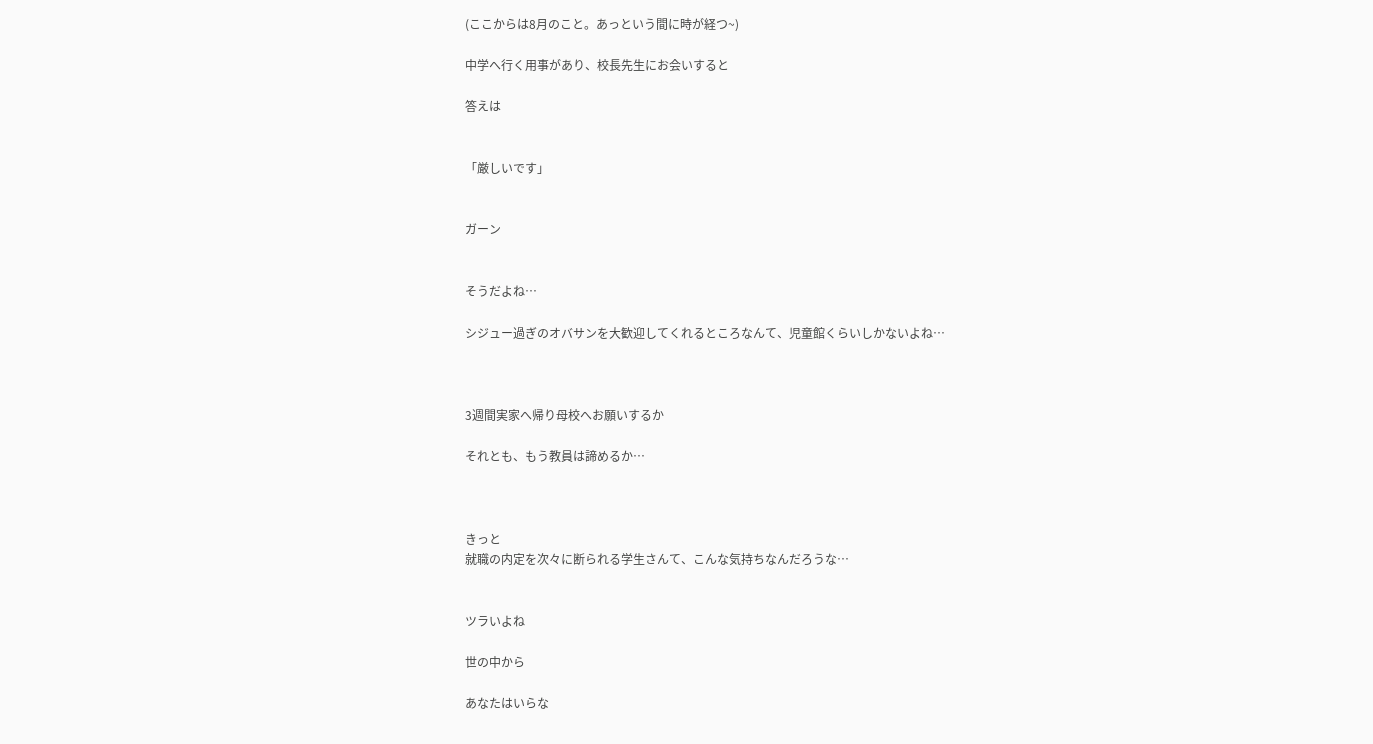(ここからは8月のこと。あっという間に時が経つ~)

中学へ行く用事があり、校長先生にお会いすると

答えは


「厳しいです」


ガーン


そうだよね…

シジュー過ぎのオバサンを大歓迎してくれるところなんて、児童館くらいしかないよね…



3週間実家へ帰り母校へお願いするか

それとも、もう教員は諦めるか…



きっと
就職の内定を次々に断られる学生さんて、こんな気持ちなんだろうな…


ツラいよね

世の中から

あなたはいらな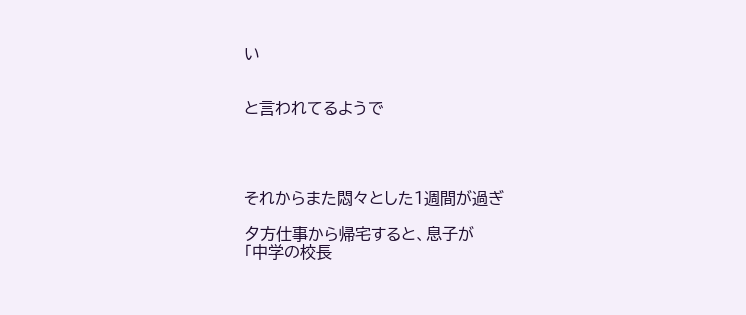い


と言われてるようで




それからまた悶々とした1週間が過ぎ

夕方仕事から帰宅すると、息子が
「中学の校長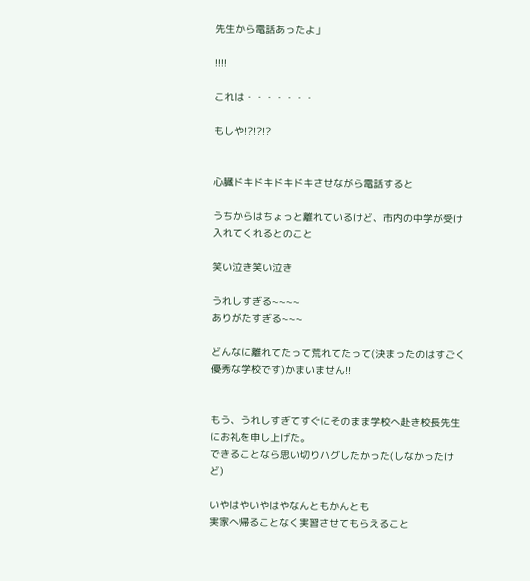先生から電話あったよ」

!!!!

これは・・・・・・・

もしや!?!?!?


心臓ドキドキドキドキさせながら電話すると

うちからはちょっと離れているけど、市内の中学が受け入れてくれるとのこと

笑い泣き笑い泣き

うれしすぎる~~~~
ありがたすぎる~~~

どんなに離れてたって荒れてたって(決まったのはすごく優秀な学校です)かまいません!!


もう、うれしすぎてすぐにそのまま学校へ赴き校長先生にお礼を申し上げた。
できることなら思い切りハグしたかった(しなかったけど)

いやはやいやはやなんともかんとも
実家へ帰ることなく実習させてもらえること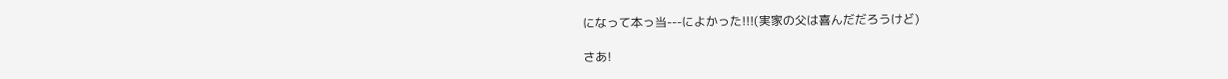になって本っ当---によかった!!!(実家の父は喜んだだろうけど)

さあ!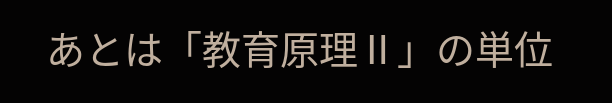あとは「教育原理Ⅱ」の単位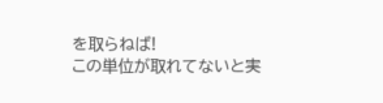を取らねば!
この単位が取れてないと実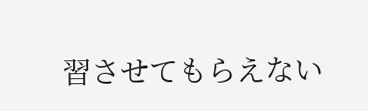習させてもらえない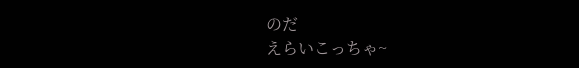のだ
えらいこっちゃ~